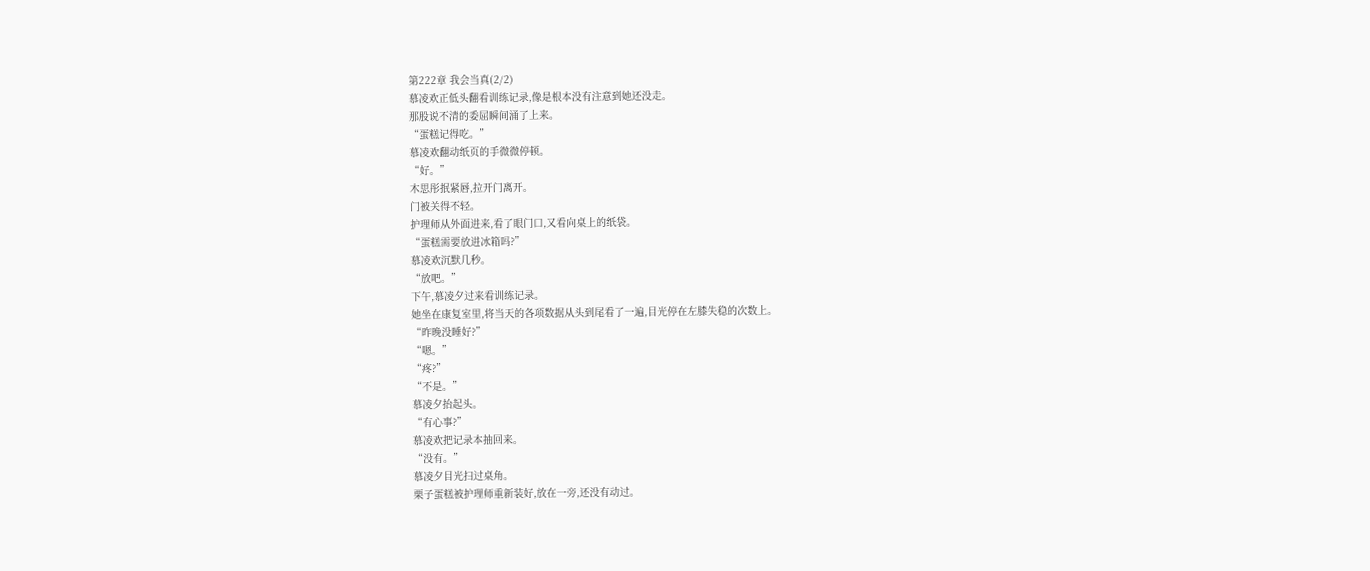第222章 我会当真(2/2)
慕凌欢正低头翻看训练记录,像是根本没有注意到她还没走。
那股说不清的委屈瞬间涌了上来。
“蛋糕记得吃。”
慕凌欢翻动纸页的手微微停顿。
“好。”
木思彤抿紧唇,拉开门离开。
门被关得不轻。
护理师从外面进来,看了眼门口,又看向桌上的纸袋。
“蛋糕需要放进冰箱吗?”
慕凌欢沉默几秒。
“放吧。”
下午,慕凌夕过来看训练记录。
她坐在康复室里,将当天的各项数据从头到尾看了一遍,目光停在左膝失稳的次数上。
“昨晚没睡好?”
“嗯。”
“疼?”
“不是。”
慕凌夕抬起头。
“有心事?”
慕凌欢把记录本抽回来。
“没有。”
慕凌夕目光扫过桌角。
栗子蛋糕被护理师重新装好,放在一旁,还没有动过。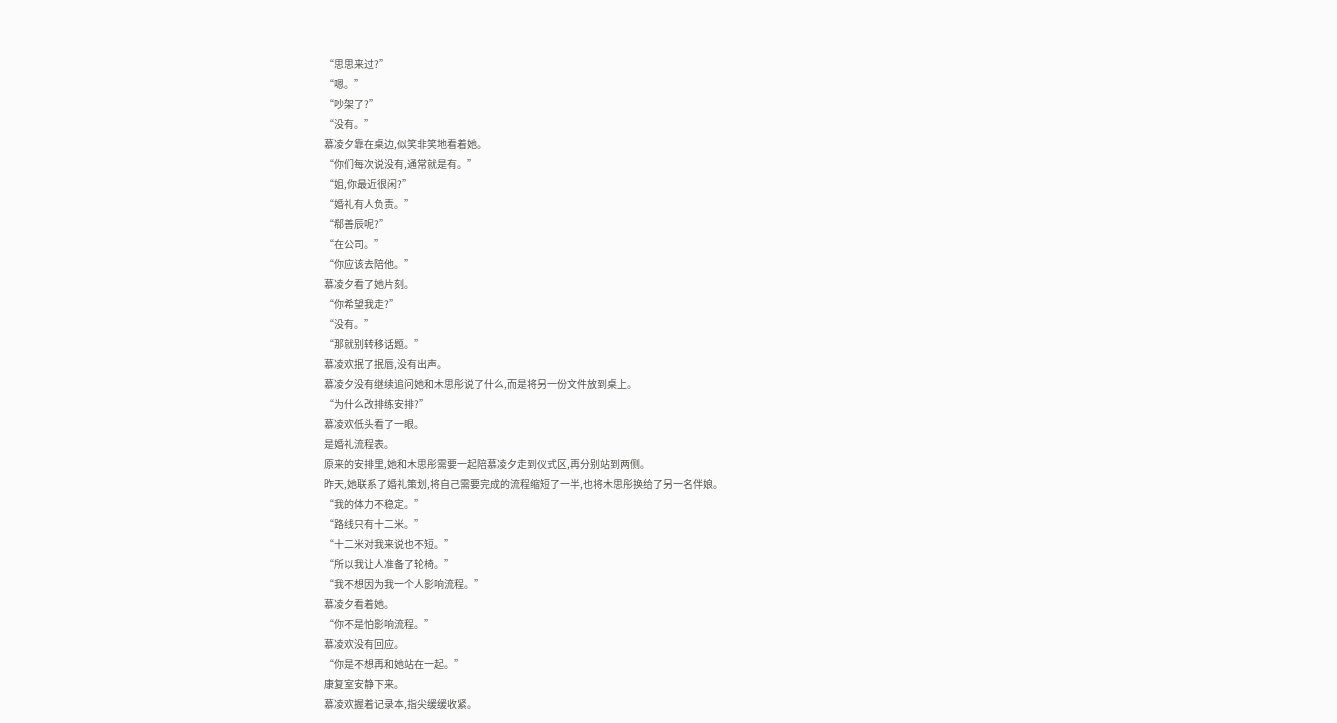“思思来过?”
“嗯。”
“吵架了?”
“没有。”
慕凌夕靠在桌边,似笑非笑地看着她。
“你们每次说没有,通常就是有。”
“姐,你最近很闲?”
“婚礼有人负责。”
“郗善辰呢?”
“在公司。”
“你应该去陪他。”
慕凌夕看了她片刻。
“你希望我走?”
“没有。”
“那就别转移话题。”
慕凌欢抿了抿唇,没有出声。
慕凌夕没有继续追问她和木思彤说了什么,而是将另一份文件放到桌上。
“为什么改排练安排?”
慕凌欢低头看了一眼。
是婚礼流程表。
原来的安排里,她和木思彤需要一起陪慕凌夕走到仪式区,再分别站到两侧。
昨天,她联系了婚礼策划,将自己需要完成的流程缩短了一半,也将木思彤换给了另一名伴娘。
“我的体力不稳定。”
“路线只有十二米。”
“十二米对我来说也不短。”
“所以我让人准备了轮椅。”
“我不想因为我一个人影响流程。”
慕凌夕看着她。
“你不是怕影响流程。”
慕凌欢没有回应。
“你是不想再和她站在一起。”
康复室安静下来。
慕凌欢握着记录本,指尖缓缓收紧。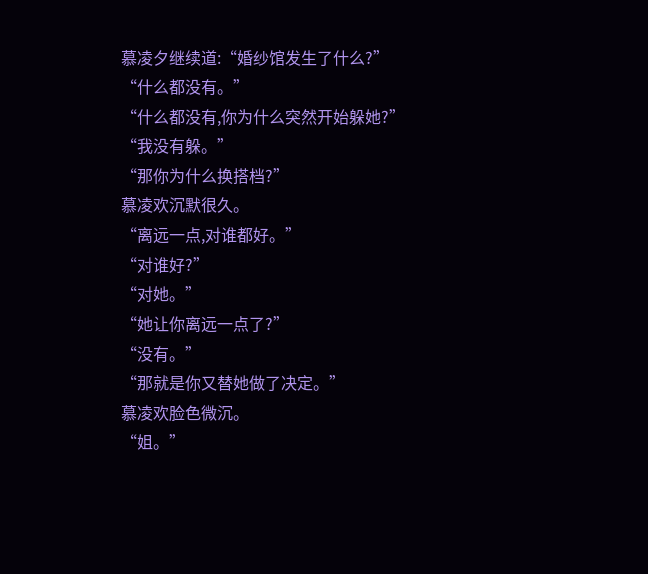慕凌夕继续道:“婚纱馆发生了什么?”
“什么都没有。”
“什么都没有,你为什么突然开始躲她?”
“我没有躲。”
“那你为什么换搭档?”
慕凌欢沉默很久。
“离远一点,对谁都好。”
“对谁好?”
“对她。”
“她让你离远一点了?”
“没有。”
“那就是你又替她做了决定。”
慕凌欢脸色微沉。
“姐。”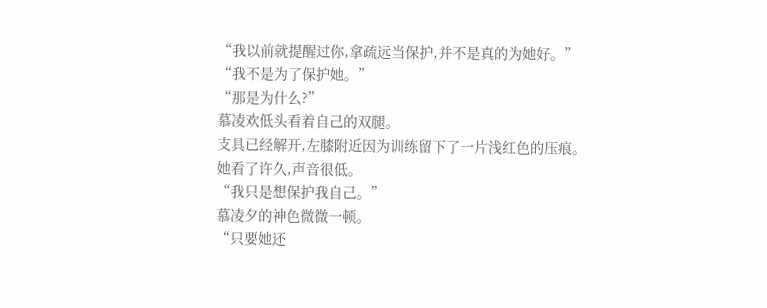“我以前就提醒过你,拿疏远当保护,并不是真的为她好。”
“我不是为了保护她。”
“那是为什么?”
慕凌欢低头看着自己的双腿。
支具已经解开,左膝附近因为训练留下了一片浅红色的压痕。
她看了许久,声音很低。
“我只是想保护我自己。”
慕凌夕的神色微微一顿。
“只要她还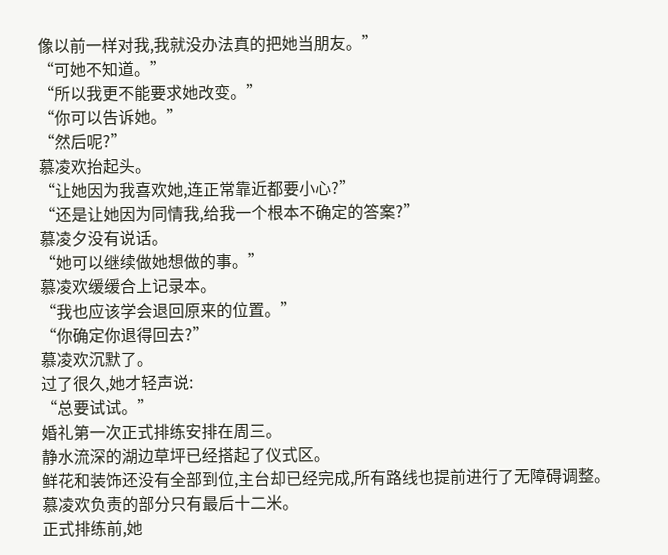像以前一样对我,我就没办法真的把她当朋友。”
“可她不知道。”
“所以我更不能要求她改变。”
“你可以告诉她。”
“然后呢?”
慕凌欢抬起头。
“让她因为我喜欢她,连正常靠近都要小心?”
“还是让她因为同情我,给我一个根本不确定的答案?”
慕凌夕没有说话。
“她可以继续做她想做的事。”
慕凌欢缓缓合上记录本。
“我也应该学会退回原来的位置。”
“你确定你退得回去?”
慕凌欢沉默了。
过了很久,她才轻声说:
“总要试试。”
婚礼第一次正式排练安排在周三。
静水流深的湖边草坪已经搭起了仪式区。
鲜花和装饰还没有全部到位,主台却已经完成,所有路线也提前进行了无障碍调整。
慕凌欢负责的部分只有最后十二米。
正式排练前,她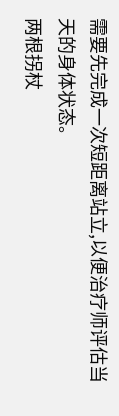需要先完成一次短距离站立,以便治疗师评估当天的身体状态。
两根拐杖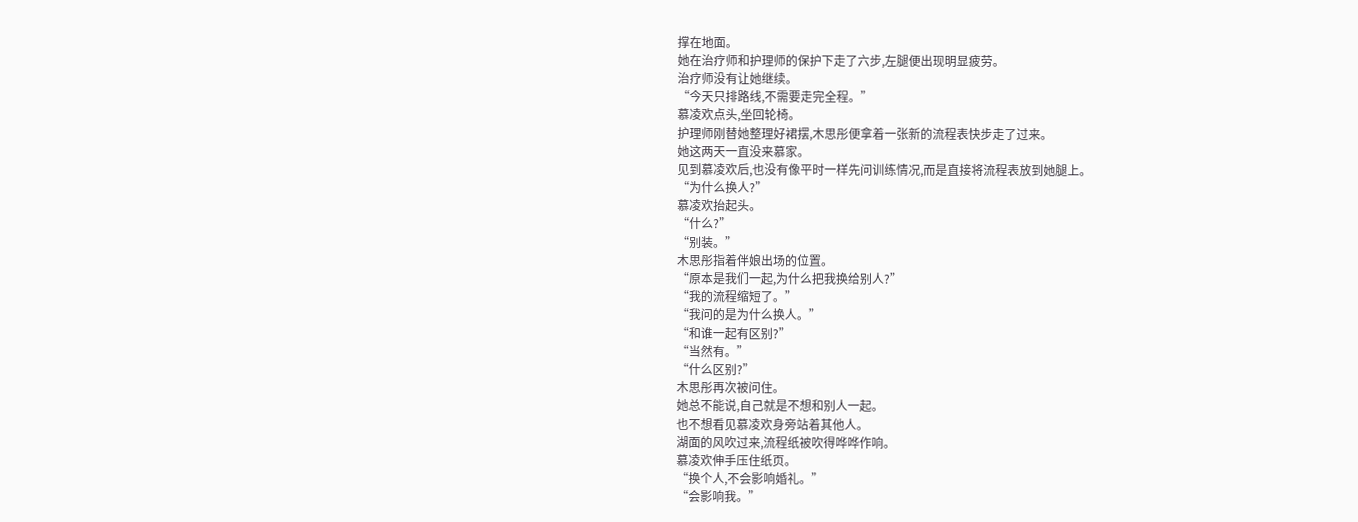撑在地面。
她在治疗师和护理师的保护下走了六步,左腿便出现明显疲劳。
治疗师没有让她继续。
“今天只排路线,不需要走完全程。”
慕凌欢点头,坐回轮椅。
护理师刚替她整理好裙摆,木思彤便拿着一张新的流程表快步走了过来。
她这两天一直没来慕家。
见到慕凌欢后,也没有像平时一样先问训练情况,而是直接将流程表放到她腿上。
“为什么换人?”
慕凌欢抬起头。
“什么?”
“别装。”
木思彤指着伴娘出场的位置。
“原本是我们一起,为什么把我换给别人?”
“我的流程缩短了。”
“我问的是为什么换人。”
“和谁一起有区别?”
“当然有。”
“什么区别?”
木思彤再次被问住。
她总不能说,自己就是不想和别人一起。
也不想看见慕凌欢身旁站着其他人。
湖面的风吹过来,流程纸被吹得哗哗作响。
慕凌欢伸手压住纸页。
“换个人,不会影响婚礼。”
“会影响我。”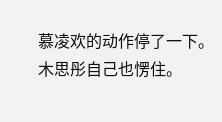慕凌欢的动作停了一下。
木思彤自己也愣住。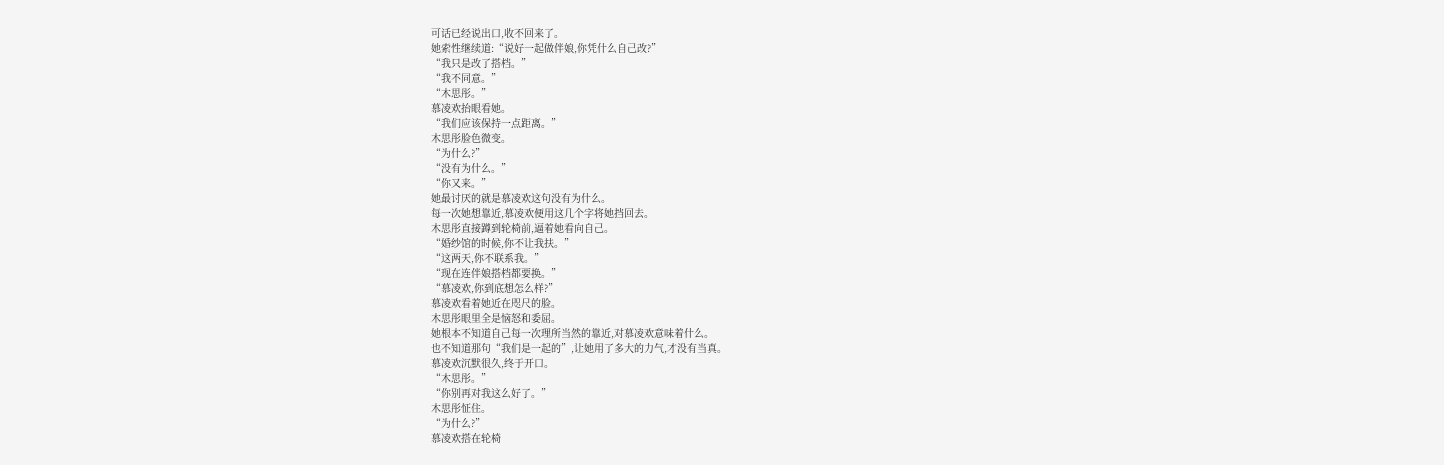可话已经说出口,收不回来了。
她索性继续道:“说好一起做伴娘,你凭什么自己改?”
“我只是改了搭档。”
“我不同意。”
“木思彤。”
慕凌欢抬眼看她。
“我们应该保持一点距离。”
木思彤脸色微变。
“为什么?”
“没有为什么。”
“你又来。”
她最讨厌的就是慕凌欢这句没有为什么。
每一次她想靠近,慕凌欢便用这几个字将她挡回去。
木思彤直接蹲到轮椅前,逼着她看向自己。
“婚纱馆的时候,你不让我扶。”
“这两天,你不联系我。”
“现在连伴娘搭档都要换。”
“慕凌欢,你到底想怎么样?”
慕凌欢看着她近在咫尺的脸。
木思彤眼里全是恼怒和委屈。
她根本不知道自己每一次理所当然的靠近,对慕凌欢意味着什么。
也不知道那句“我们是一起的”,让她用了多大的力气,才没有当真。
慕凌欢沉默很久,终于开口。
“木思彤。”
“你别再对我这么好了。”
木思彤怔住。
“为什么?”
慕凌欢搭在轮椅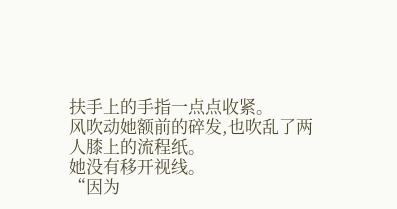扶手上的手指一点点收紧。
风吹动她额前的碎发,也吹乱了两人膝上的流程纸。
她没有移开视线。
“因为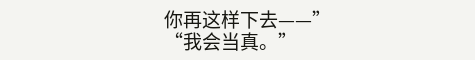你再这样下去——”
“我会当真。”